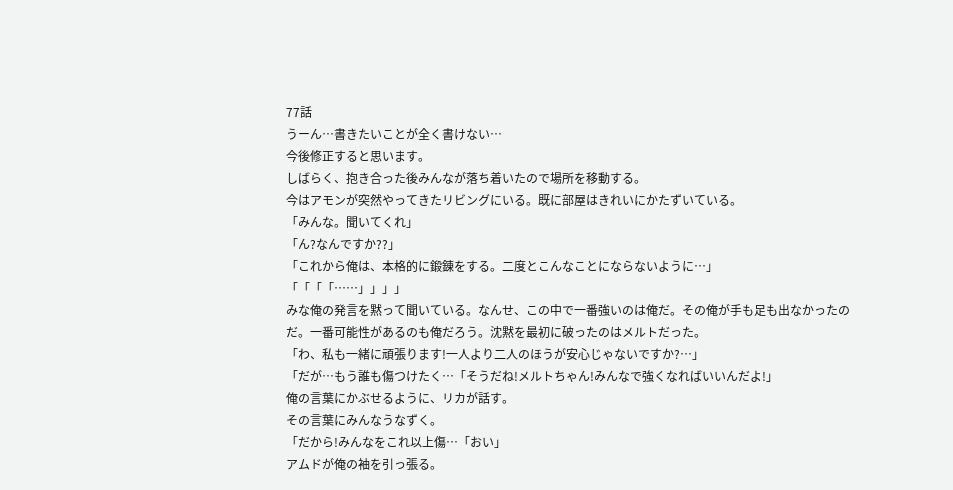77話
うーん…書きたいことが全く書けない…
今後修正すると思います。
しばらく、抱き合った後みんなが落ち着いたので場所を移動する。
今はアモンが突然やってきたリビングにいる。既に部屋はきれいにかたずいている。
「みんな。聞いてくれ」
「ん?なんですか??」
「これから俺は、本格的に鍛錬をする。二度とこんなことにならないように…」
「「「「……」」」」
みな俺の発言を黙って聞いている。なんせ、この中で一番強いのは俺だ。その俺が手も足も出なかったのだ。一番可能性があるのも俺だろう。沈黙を最初に破ったのはメルトだった。
「わ、私も一緒に頑張ります!一人より二人のほうが安心じゃないですか?…」
「だが…もう誰も傷つけたく…「そうだね!メルトちゃん!みんなで強くなればいいんだよ!」
俺の言葉にかぶせるように、リカが話す。
その言葉にみんなうなずく。
「だから!みんなをこれ以上傷…「おい」
アムドが俺の袖を引っ張る。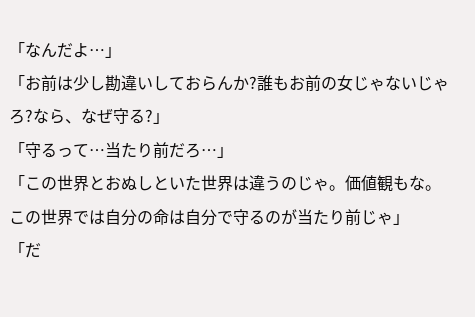「なんだよ…」
「お前は少し勘違いしておらんか?誰もお前の女じゃないじゃろ?なら、なぜ守る?」
「守るって…当たり前だろ…」
「この世界とおぬしといた世界は違うのじゃ。価値観もな。この世界では自分の命は自分で守るのが当たり前じゃ」
「だ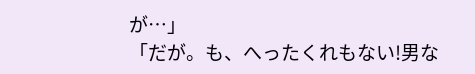が…」
「だが。も、へったくれもない!男な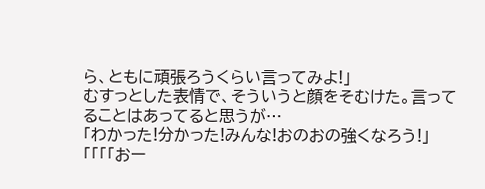ら、ともに頑張ろうくらい言ってみよ!」
むすっとした表情で、そういうと顔をそむけた。言ってることはあってると思うが…
「わかった!分かった!みんな!おのおの強くなろう!」
「「「「おー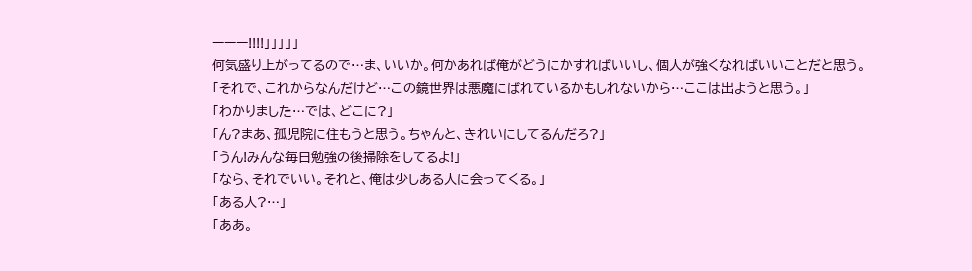ーーー!!!!」」」」」
何気盛り上がってるので…ま、いいか。何かあれば俺がどうにかすればいいし、個人が強くなればいいことだと思う。
「それで、これからなんだけど…この鏡世界は悪魔にばれているかもしれないから…ここは出ようと思う。」
「わかりました…では、どこに?」
「ん?まあ、孤児院に住もうと思う。ちゃんと、きれいにしてるんだろ?」
「うん!みんな毎日勉強の後掃除をしてるよ!」
「なら、それでいい。それと、俺は少しある人に会ってくる。」
「ある人?…」
「ああ。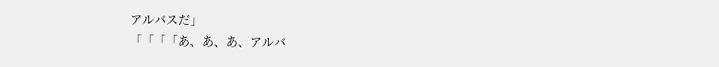アルバスだ」
「「「「あ、あ、あ、アルバ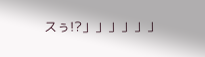スぅ!?」」」」」」